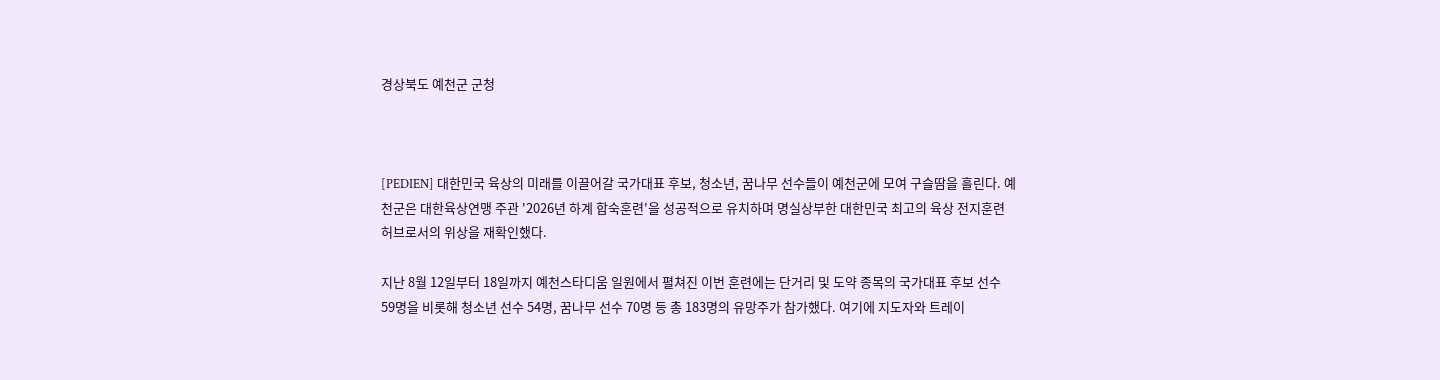경상북도 예천군 군청



[PEDIEN] 대한민국 육상의 미래를 이끌어갈 국가대표 후보, 청소년, 꿈나무 선수들이 예천군에 모여 구슬땀을 흘린다. 예천군은 대한육상연맹 주관 '2026년 하계 합숙훈련'을 성공적으로 유치하며 명실상부한 대한민국 최고의 육상 전지훈련 허브로서의 위상을 재확인했다.

지난 8월 12일부터 18일까지 예천스타디움 일원에서 펼쳐진 이번 훈련에는 단거리 및 도약 종목의 국가대표 후보 선수 59명을 비롯해 청소년 선수 54명, 꿈나무 선수 70명 등 총 183명의 유망주가 참가했다. 여기에 지도자와 트레이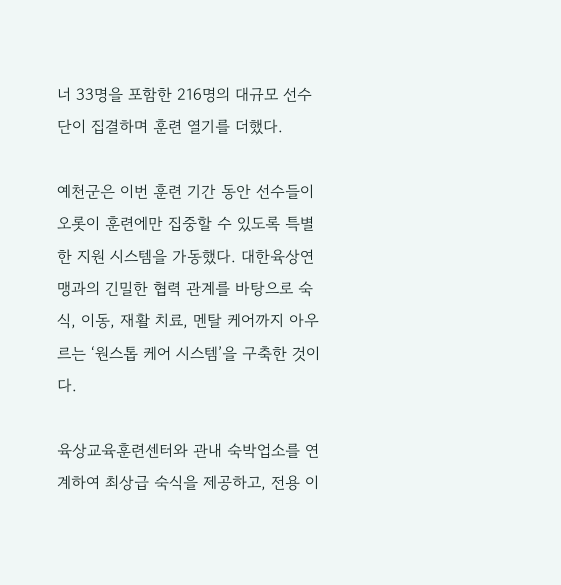너 33명을 포함한 216명의 대규모 선수단이 집결하며 훈련 열기를 더했다.

예천군은 이번 훈련 기간 동안 선수들이 오롯이 훈련에만 집중할 수 있도록 특별한 지원 시스템을 가동했다. 대한육상연맹과의 긴밀한 협력 관계를 바탕으로 숙식, 이동, 재활 치료, 멘탈 케어까지 아우르는 ‘원스톱 케어 시스템’을 구축한 것이다.

육상교육훈련센터와 관내 숙박업소를 연계하여 최상급 숙식을 제공하고, 전용 이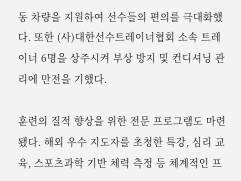동 차량을 지원하여 선수들의 편의를 극대화했다. 또한 (사)대한선수트레이너협회 소속 트레이너 6명을 상주시켜 부상 방지 및 컨디셔닝 관리에 만전을 기했다.

훈련의 질적 향상을 위한 전문 프로그램도 마련됐다. 해외 우수 지도자를 초청한 특강, 심리 교육, 스포츠과학 기반 체력 측정 등 체계적인 프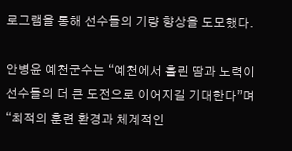로그램을 통해 선수들의 기량 향상을 도모했다.

안병윤 예천군수는 “예천에서 흘린 땀과 노력이 선수들의 더 큰 도전으로 이어지길 기대한다”며 “최적의 훈련 환경과 체계적인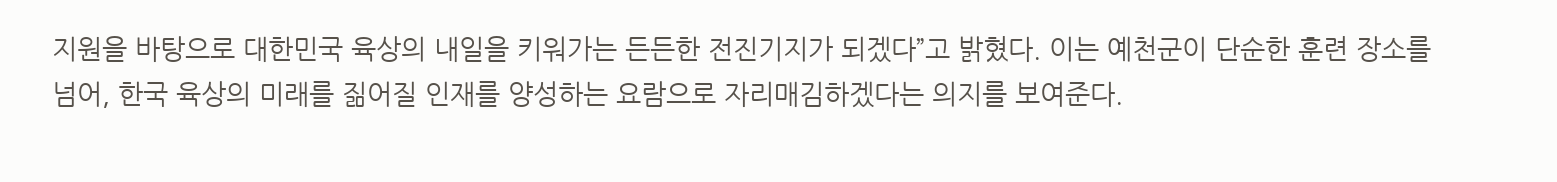지원을 바탕으로 대한민국 육상의 내일을 키워가는 든든한 전진기지가 되겠다”고 밝혔다. 이는 예천군이 단순한 훈련 장소를 넘어, 한국 육상의 미래를 짊어질 인재를 양성하는 요람으로 자리매김하겠다는 의지를 보여준다.